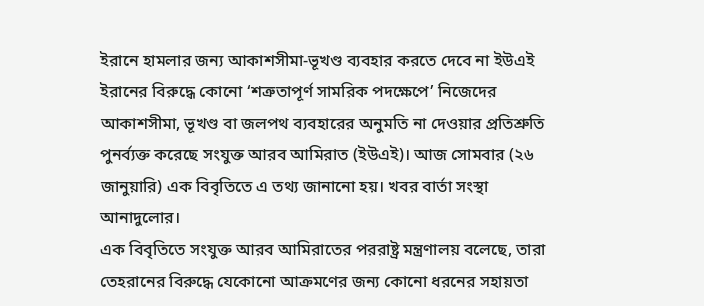ইরানে হামলার জন্য আকাশসীমা-ভূখণ্ড ব্যবহার করতে দেবে না ইউএই
ইরানের বিরুদ্ধে কোনো ‘শত্রুতাপূর্ণ সামরিক পদক্ষেপে’ নিজেদের আকাশসীমা, ভূখণ্ড বা জলপথ ব্যবহারের অনুমতি না দেওয়ার প্রতিশ্রুতি পুনর্ব্যক্ত করেছে সংযুক্ত আরব আমিরাত (ইউএই)। আজ সোমবার (২৬ জানুয়ারি) এক বিবৃতিতে এ তথ্য জানানো হয়। খবর বার্তা সংস্থা আনাদুলোর।
এক বিবৃতিতে সংযুক্ত আরব আমিরাতের পররাষ্ট্র মন্ত্রণালয় বলেছে, তারা তেহরানের বিরুদ্ধে যেকোনো আক্রমণের জন্য কোনো ধরনের সহায়তা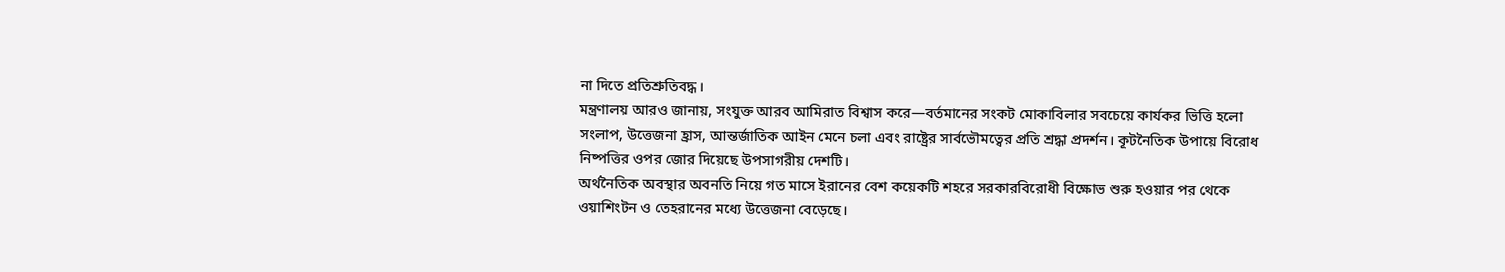না দিতে প্রতিশ্রুতিবদ্ধ।
মন্ত্রণালয় আরও জানায়, সংযুক্ত আরব আমিরাত বিশ্বাস করে—বর্তমানের সংকট মোকাবিলার সবচেয়ে কার্যকর ভিত্তি হলো সংলাপ, উত্তেজনা হ্রাস, আন্তর্জাতিক আইন মেনে চলা এবং রাষ্ট্রের সার্বভৌমত্বের প্রতি শ্রদ্ধা প্রদর্শন। কূটনৈতিক উপায়ে বিরোধ নিষ্পত্তির ওপর জোর দিয়েছে উপসাগরীয় দেশটি।
অর্থনৈতিক অবস্থার অবনতি নিয়ে গত মাসে ইরানের বেশ কয়েকটি শহরে সরকারবিরোধী বিক্ষোভ শুরু হওয়ার পর থেকে ওয়াশিংটন ও তেহরানের মধ্যে উত্তেজনা বেড়েছে।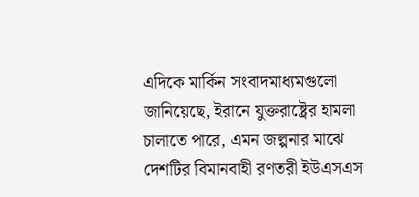এদিকে মার্কিন সংবাদমাধ্যমগুলো জানিয়েছে, ইরানে যুক্তরাষ্ট্রের হামলা চালাতে পারে, এমন জল্পনার মাঝে দেশটির বিমানবাহী রণতরী ইউএসএস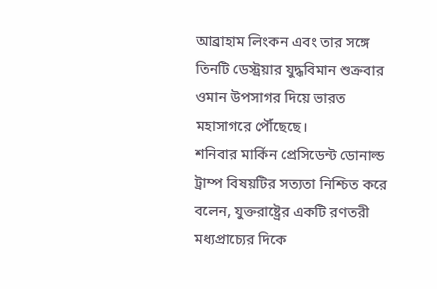আব্রাহাম লিংকন এবং তার সঙ্গে তিনটি ডেস্ট্রয়ার যুদ্ধবিমান শুক্রবার ওমান উপসাগর দিয়ে ভারত মহাসাগরে পৌঁছেছে।
শনিবার মার্কিন প্রেসিডেন্ট ডোনাল্ড ট্রাম্প বিষয়টির সত্যতা নিশ্চিত করে বলেন, যুক্তরাষ্ট্রের একটি রণতরী মধ্যপ্রাচ্যের দিকে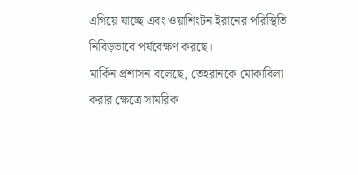এগিয়ে যাচ্ছে এবং ওয়াশিংটন ইরানের পরিস্থিতি নিবিড়ভাবে পর্যবেক্ষণ করছে।
মার্কিন প্রশাসন বলেছে, তেহরানকে মোকাবিলা করার ক্ষেত্রে সামরিক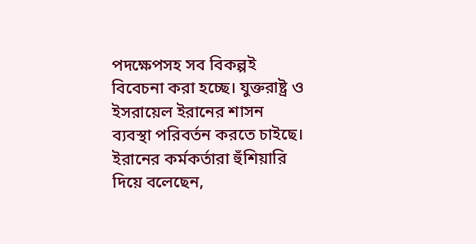পদক্ষেপসহ সব বিকল্পই বিবেচনা করা হচ্ছে। যুক্তরাষ্ট্র ও ইসরায়েল ইরানের শাসন ব্যবস্থা পরিবর্তন করতে চাইছে।
ইরানের কর্মকর্তারা হুঁশিয়ারি দিয়ে বলেছেন,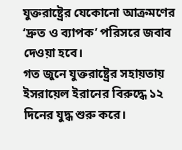যুক্তরাষ্ট্রের যেকোনো আক্রমণের ‘দ্রুত ও ব্যাপক’ পরিসরে জবাব দেওয়া হবে।
গত জুনে যুক্তরাষ্ট্রের সহায়তায় ইসরায়েল ইরানের বিরুদ্ধে ১২ দিনের যুদ্ধ শুরু করে।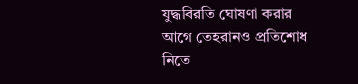যুদ্ধবিরতি ঘোষণা করার আগে তেহরানও প্রতিশোধ নিতে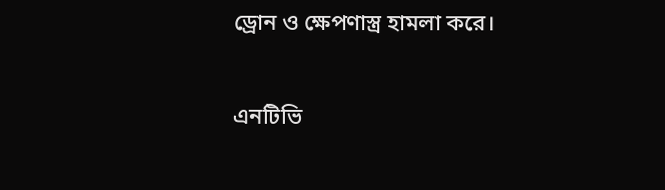ড্রোন ও ক্ষেপণাস্ত্র হামলা করে।

এনটিভি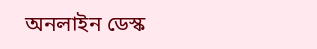অনলাইন ডেস্ক